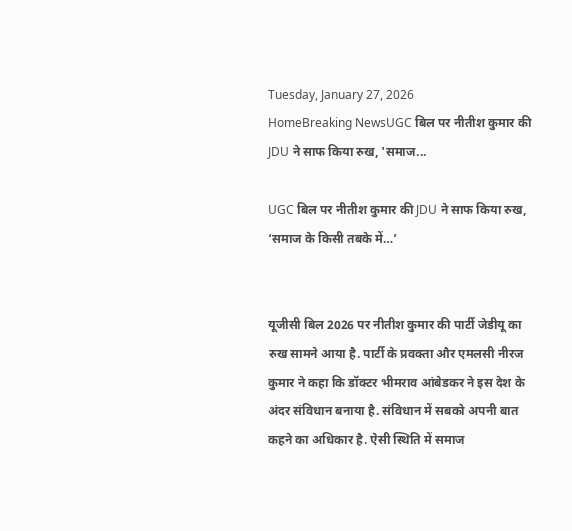Tuesday, January 27, 2026
HomeBreaking NewsUGC बिल पर नीतीश कुमार की JDU ने साफ किया रुख, 'समाज...

UGC बिल पर नीतीश कुमार की JDU ने साफ किया रुख, ‘समाज के किसी तबके में…’


यूजीसी बिल 2026 पर नीतीश कुमार की पार्टी जेडीयू का रुख सामने आया है. पार्टी के प्रवक्ता और एमलसी नीरज कुमार ने कहा कि डॉक्टर भीमराव आंबेडकर ने इस देश के अंदर संविधान बनाया है. संविधान में सबको अपनी बात कहने का अधिकार है. ऐसी स्थिति में समाज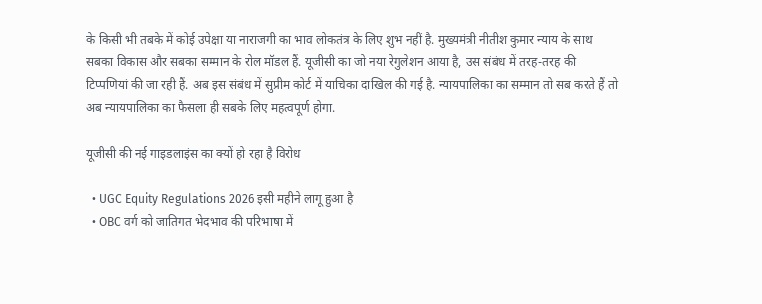के किसी भी तबके में कोई उपेक्षा या नाराजगी का भाव लोकतंत्र के लिए शुभ नहीं है. मुख्यमंत्री नीतीश कुमार न्याय के साथ सबका विकास और सबका सम्मान के रोल मॉडल हैं. यूजीसी का जो नया रेगुलेशन आया है, उस संबंध में तरह-तरह की टिप्पणियां की जा रही हैं. अब इस संबंध में सुप्रीम कोर्ट में याचिका दाखिल की गई है. न्यायपालिका का सम्मान तो सब करते हैं तो अब न्यायपालिका का फैसला ही सबके लिए महत्वपूर्ण होगा.

यूजीसी की नई गाइडलाइंस का क्यों हो रहा है विरोध

  • UGC Equity Regulations 2026 इसी महीने लागू हुआ है
  • OBC वर्ग को जातिगत भेदभाव की परिभाषा में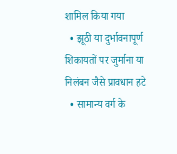शामिल किया गया
  • झूठी या दुर्भावनापूर्ण शिकायतों पर जुर्माना या निलंबन जैसे प्रावधान हटे
  • सामान्य वर्ग के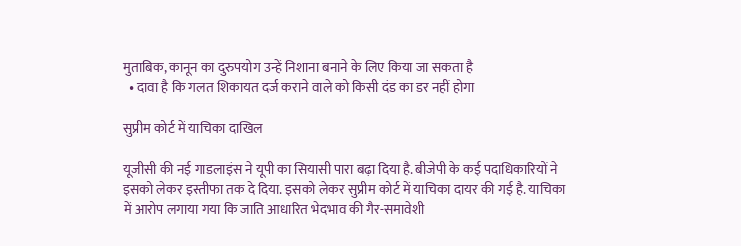मुताबिक, कानून का दुरुपयोग उन्हें निशाना बनाने के लिए किया जा सकता है
  • दावा है कि गलत शिकायत दर्ज कराने वाले को किसी दंड का डर नहीं होगा

सुप्रीम कोर्ट में याचिका दाखिल

यूजीसी की नई गाडलाइंस ने यूपी का सियासी पारा बढ़ा दिया है. बीजेपी के कई पदाधिकारियों ने इसको लेकर इस्तीफा तक दे दिया. इसको लेकर सुप्रीम कोर्ट में याचिका दायर की गई है. याचिका में आरोप लगाया गया कि जाति आधारित भेदभाव की गैर-समावेशी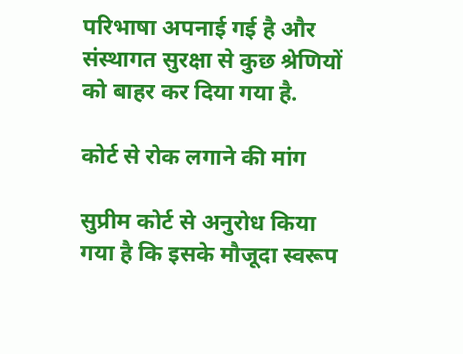परिभाषा अपनाई गई है और संस्थागत सुरक्षा से कुछ श्रेणियों को बाहर कर दिया गया है.

कोर्ट से रोक लगाने की मांग

सुप्रीम कोर्ट से अनुरोध किया गया है कि इसके मौजूदा स्वरूप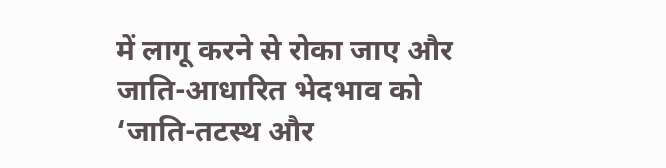में लागू करने से रोका जाए और जाति-आधारित भेदभाव को ‘जाति-तटस्थ और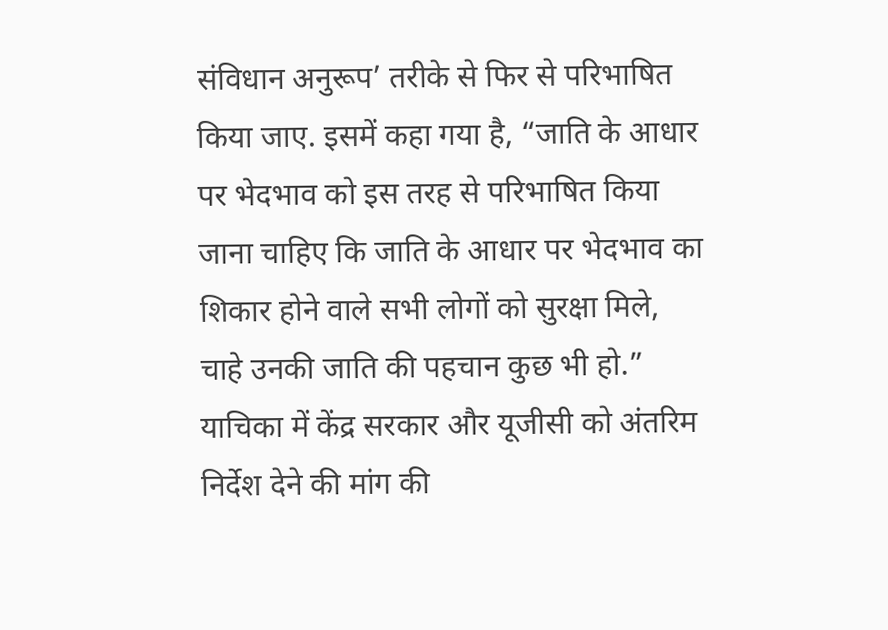संविधान अनुरूप’ तरीके से फिर से परिभाषित किया जाए. इसमें कहा गया है, “जाति के आधार पर भेदभाव को इस तरह से परिभाषित किया जाना चाहिए कि जाति के आधार पर भेदभाव का शिकार होने वाले सभी लोगों को सुरक्षा मिले, चाहे उनकी जाति की पहचान कुछ भी हो.”  याचिका में केंद्र सरकार और यूजीसी को अंतरिम निर्देश देने की मांग की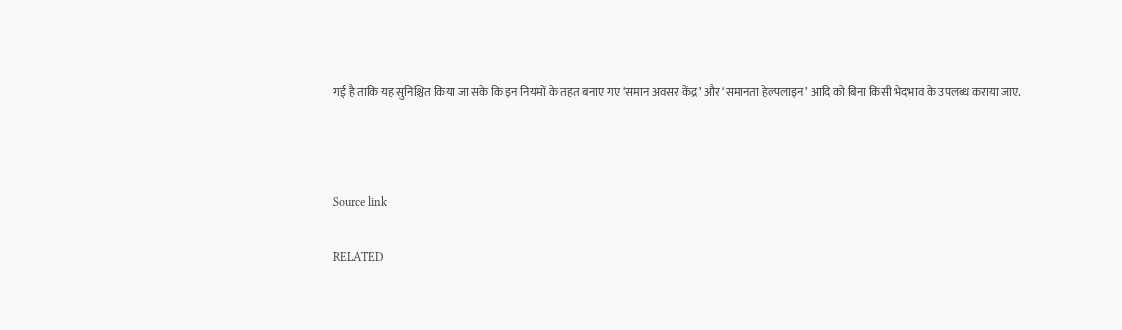गई है ताकि यह सुनिश्चित किया जा सके कि इन नियमों के तहत बनाए गए ‘समान अवसर केंद्र’ और ‘समानता हेल्पलाइन’ आदि को बिना किसी भेदभाव के उपलब्ध कराया जाए.



Source link

RELATED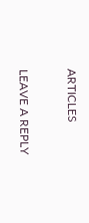ARTICLES

LEAVE A REPLY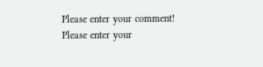Please enter your comment!
Please enter your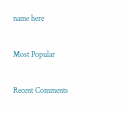name here

Most Popular

Recent Comments